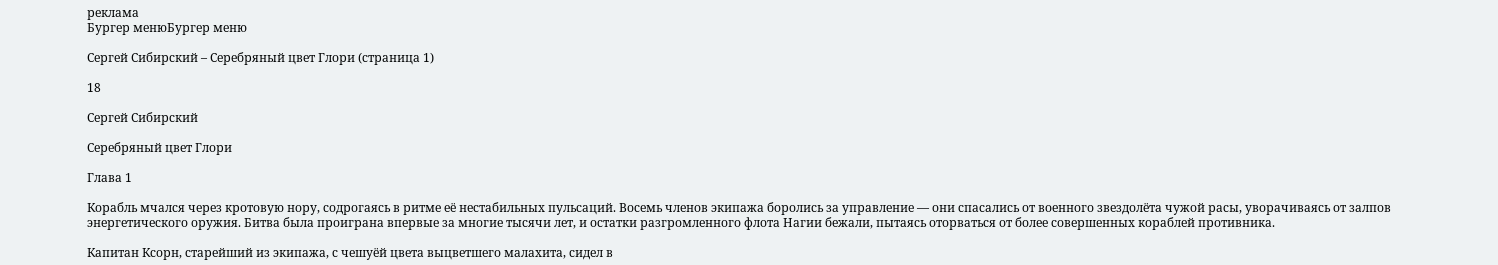реклама
Бургер менюБургер меню

Сергей Сибирский – Серебряный цвет Глори (страница 1)

18

Сергей Сибирский

Серебряный цвет Глори

Глава 1

Корабль мчался через кротовую нору, содрогаясь в ритме её нестабильных пульсаций. Восемь членов экипажа боролись за управление — они спасались от военного звездолёта чужой расы, уворачиваясь от залпов энергетического оружия. Битва была проиграна впервые за многие тысячи лет, и остатки разгромленного флота Нагии бежали, пытаясь оторваться от более совершенных кораблей противника.

Капитан Ксорн, старейший из экипажа, с чешуёй цвета выцветшего малахита, сидел в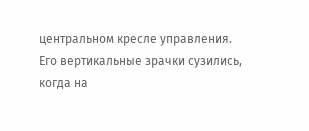центральном кресле управления. Его вертикальные зрачки сузились, когда на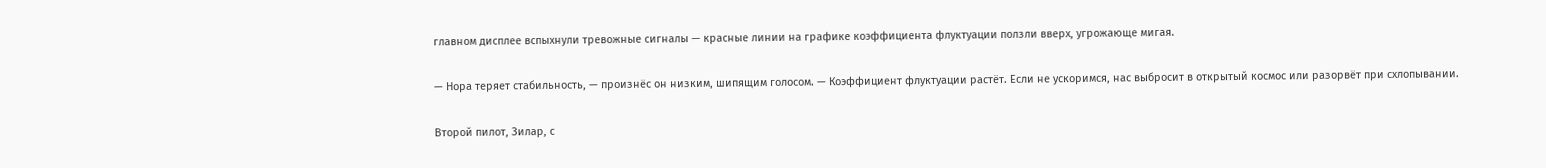главном дисплее вспыхнули тревожные сигналы — красные линии на графике коэффициента флуктуации ползли вверх, угрожающе мигая.

— Нора теряет стабильность, — произнёс он низким, шипящим голосом. — Коэффициент флуктуации растёт. Если не ускоримся, нас выбросит в открытый космос или разорвёт при схлопывании.

Второй пилот, Зилар, с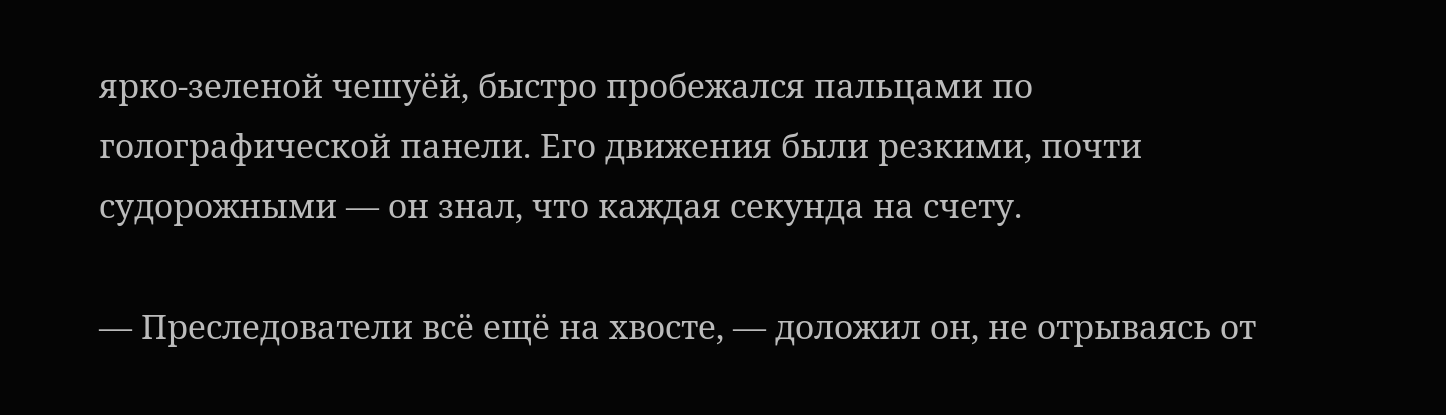ярко‑зеленой чешуёй, быстро пробежался пальцами по голографической панели. Его движения были резкими, почти судорожными — он знал, что каждая секунда на счету.

— Преследователи всё ещё на хвосте, — доложил он, не отрываясь от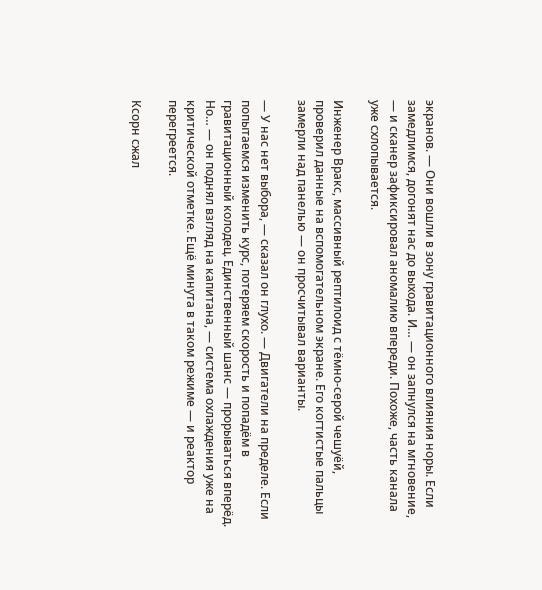экранов. — Они вошли в зону гравитационного влияния норы. Если замедлимся, догонят нас до выхода. И… — он запнулся на мгновение, — и сканер зафиксировал аномалию впереди. Похоже, часть канала уже схлопывается.

Инженер Вракс, массивный рептилоид с тёмно‑серой чешуёй, проверил данные на вспомогательном экране. Его когтистые пальцы замерли над панелью — он просчитывал варианты.

— У нас нет выбора, — сказал он глухо. — Двигатели на пределе. Если попытаемся изменить курс, потеряем скорость и попадём в гравитационный колодец. Единственный шанс — прорываться вперёд. Но… — он поднял взгляд на капитана, — система охлаждения уже на критической отметке. Ещё минута в таком режиме — и реактор перегреется.

Ксорн сжал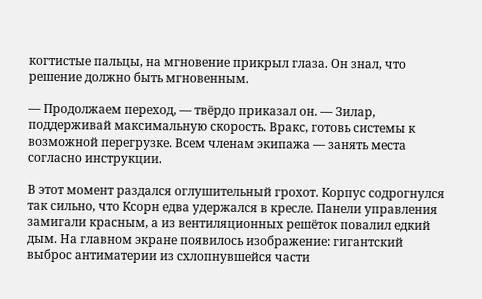когтистые пальцы, на мгновение прикрыл глаза. Он знал, что решение должно быть мгновенным.

— Продолжаем переход, — твёрдо приказал он. — Зилар, поддерживай максимальную скорость. Вракс, готовь системы к возможной перегрузке. Всем членам экипажа — занять места согласно инструкции.

В этот момент раздался оглушительный грохот. Корпус содрогнулся так сильно, что Ксорн едва удержался в кресле. Панели управления замигали красным, а из вентиляционных решёток повалил едкий дым. На главном экране появилось изображение: гигантский выброс антиматерии из схлопнувшейся части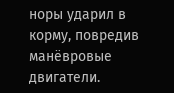норы ударил в корму, повредив манёвровые двигатели.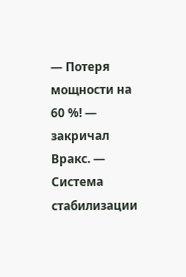— Потеря мощности на 60 %! — закричал Вракс. — Система стабилизации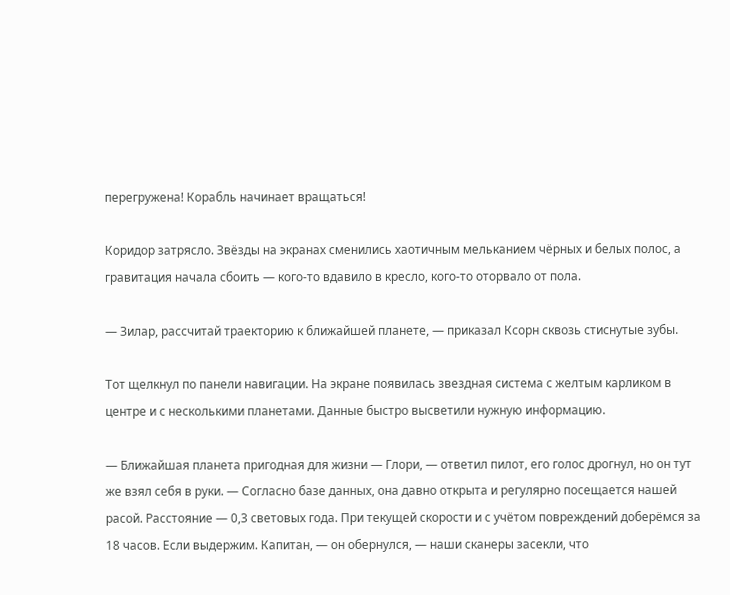перегружена! Корабль начинает вращаться!

Коридор затрясло. Звёзды на экранах сменились хаотичным мельканием чёрных и белых полос, а гравитация начала сбоить — кого‑то вдавило в кресло, кого‑то оторвало от пола.

— Зилар, рассчитай траекторию к ближайшей планете, — приказал Ксорн сквозь стиснутые зубы.

Тот щелкнул по панели навигации. На экране появилась звездная система с желтым карликом в центре и с несколькими планетами. Данные быстро высветили нужную информацию.

— Ближайшая планета пригодная для жизни — Глори, — ответил пилот, его голос дрогнул, но он тут же взял себя в руки. — Согласно базе данных, она давно открыта и регулярно посещается нашей расой. Расстояние — 0,3 световых года. При текущей скорости и с учётом повреждений доберёмся за 18 часов. Если выдержим. Капитан, — он обернулся, — наши сканеры засекли, что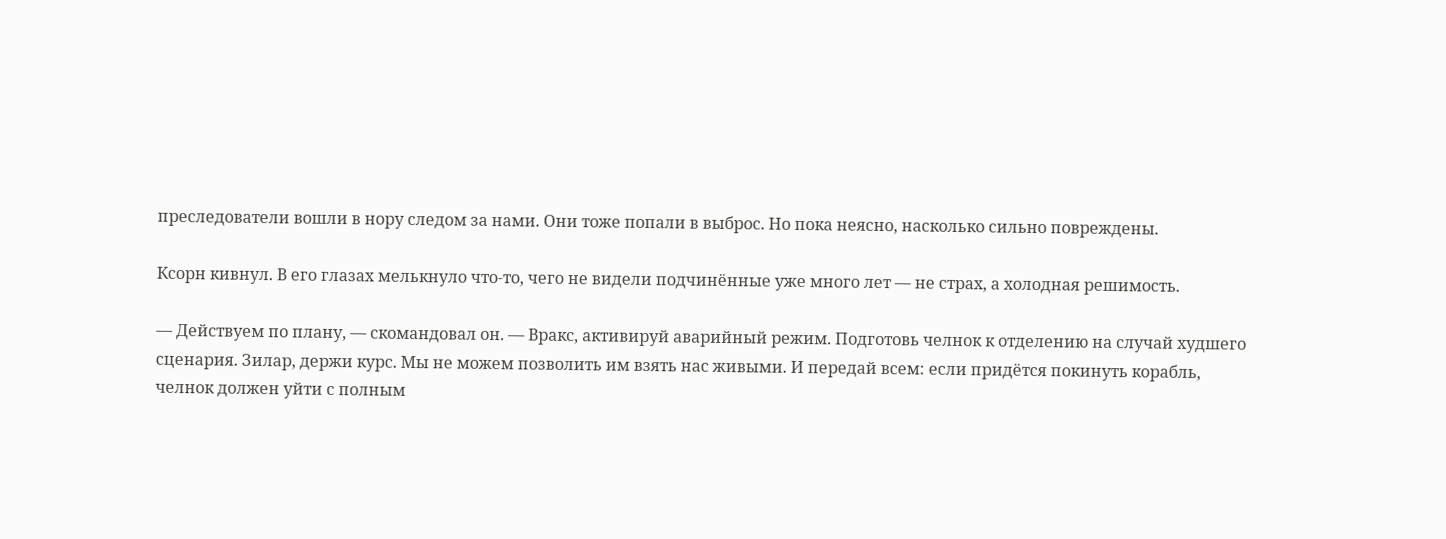преследователи вошли в нору следом за нами. Они тоже попали в выброс. Но пока неясно, насколько сильно повреждены.

Ксорн кивнул. В его глазах мелькнуло что‑то, чего не видели подчинённые уже много лет — не страх, а холодная решимость.

— Действуем по плану, — скомандовал он. — Вракс, активируй аварийный режим. Подготовь челнок к отделению на случай худшего сценария. Зилар, держи курс. Мы не можем позволить им взять нас живыми. И передай всем: если придётся покинуть корабль, челнок должен уйти с полным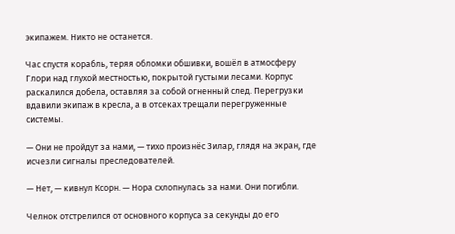экипажем. Никто не останется.

Час спустя корабль, теряя обломки обшивки, вошёл в атмосферу Глори над глухой местностью, покрытой густыми лесами. Корпус раскалился добела, оставляя за собой огненный след. Перегрузки вдавили экипаж в кресла, а в отсеках трещали перегруженные системы.

— Они не пройдут за нами, — тихо произнёс Зилар, глядя на экран, где исчезли сигналы преследователей.

— Нет, — кивнул Ксорн. — Нора схлопнулась за нами. Они погибли.

Челнок отстрелился от основного корпуса за секунды до его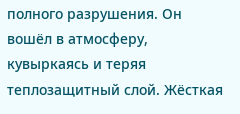полного разрушения. Он вошёл в атмосферу, кувыркаясь и теряя теплозащитный слой. Жёсткая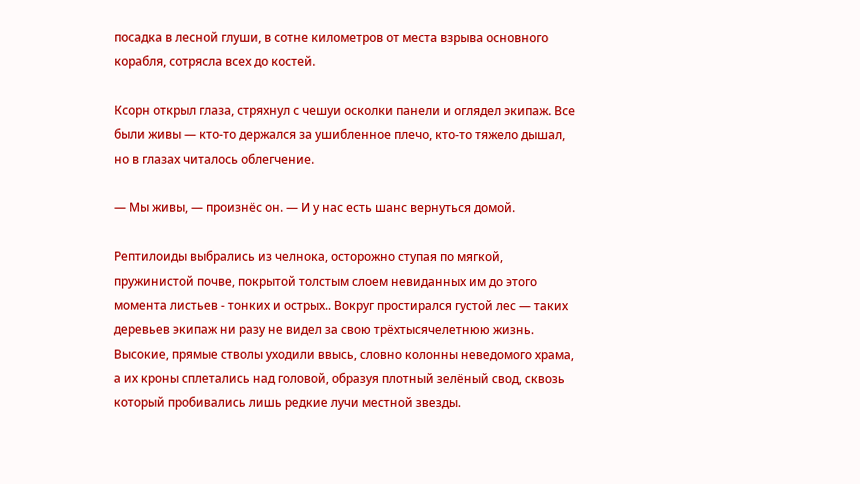посадка в лесной глуши, в сотне километров от места взрыва основного корабля, сотрясла всех до костей.

Ксорн открыл глаза, стряхнул с чешуи осколки панели и оглядел экипаж. Все были живы — кто‑то держался за ушибленное плечо, кто‑то тяжело дышал, но в глазах читалось облегчение.

— Мы живы, — произнёс он. — И у нас есть шанс вернуться домой.

Рептилоиды выбрались из челнока, осторожно ступая по мягкой, пружинистой почве, покрытой толстым слоем невиданных им до этого момента листьев - тонких и острых.. Вокруг простирался густой лес — таких деревьев экипаж ни разу не видел за свою трёхтысячелетнюю жизнь. Высокие, прямые стволы уходили ввысь, словно колонны неведомого храма, а их кроны сплетались над головой, образуя плотный зелёный свод, сквозь который пробивались лишь редкие лучи местной звезды.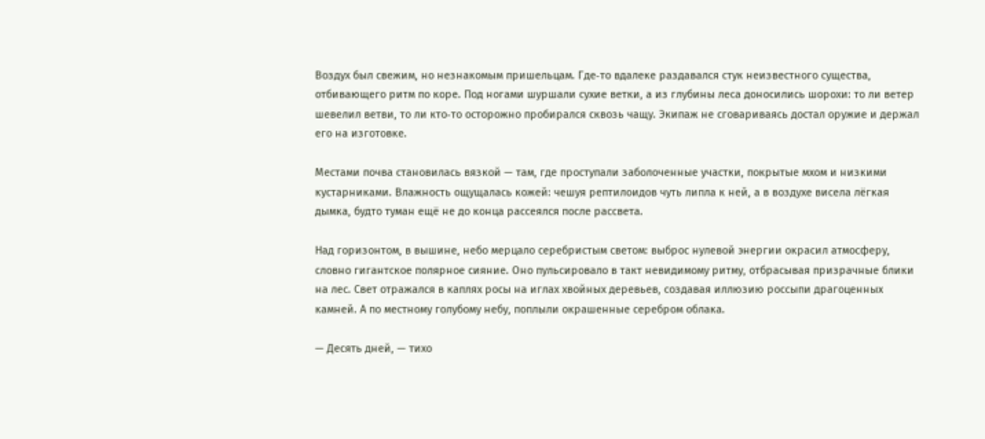Воздух был свежим, но незнакомым пришельцам. Где‑то вдалеке раздавался стук неизвестного существа, отбивающего ритм по коре. Под ногами шуршали сухие ветки, а из глубины леса доносились шорохи: то ли ветер шевелил ветви, то ли кто‑то осторожно пробирался сквозь чащу. Экипаж не сговариваясь достал оружие и держал его на изготовке.

Местами почва становилась вязкой — там, где проступали заболоченные участки, покрытые мхом и низкими кустарниками. Влажность ощущалась кожей: чешуя рептилоидов чуть липла к ней, а в воздухе висела лёгкая дымка, будто туман ещё не до конца рассеялся после рассвета.

Над горизонтом, в вышине, небо мерцало серебристым светом: выброс нулевой энергии окрасил атмосферу, словно гигантское полярное сияние. Оно пульсировало в такт невидимому ритму, отбрасывая призрачные блики на лес. Свет отражался в каплях росы на иглах хвойных деревьев, создавая иллюзию россыпи драгоценных камней. А по местному голубому небу, поплыли окрашенные серебром облака.

— Десять дней, — тихо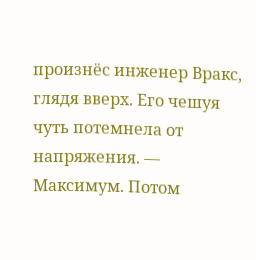произнёс инженер Вракс, глядя вверх. Его чешуя чуть потемнела от напряжения. — Максимум. Потом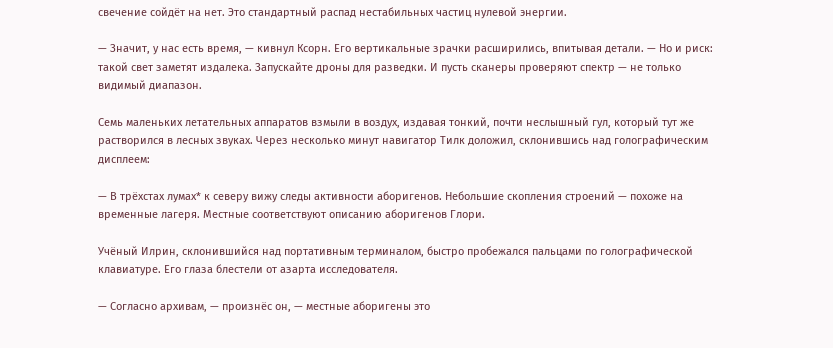свечение сойдёт на нет. Это стандартный распад нестабильных частиц нулевой энергии.

— Значит, у нас есть время, — кивнул Ксорн. Его вертикальные зрачки расширились, впитывая детали. — Но и риск: такой свет заметят издалека. Запускайте дроны для разведки. И пусть сканеры проверяют спектр — не только видимый диапазон.

Семь маленьких летательных аппаратов взмыли в воздух, издавая тонкий, почти неслышный гул, который тут же растворился в лесных звуках. Через несколько минут навигатор Тилк доложил, склонившись над голографическим дисплеем:

— В трёхстах лумах* к северу вижу следы активности аборигенов. Небольшие скопления строений — похоже на временные лагеря. Местные соответствуют описанию аборигенов Глори.

Учёный Илрин, склонившийся над портативным терминалом, быстро пробежался пальцами по голографической клавиатуре. Его глаза блестели от азарта исследователя.

— Согласно архивам, — произнёс он, — местные аборигены это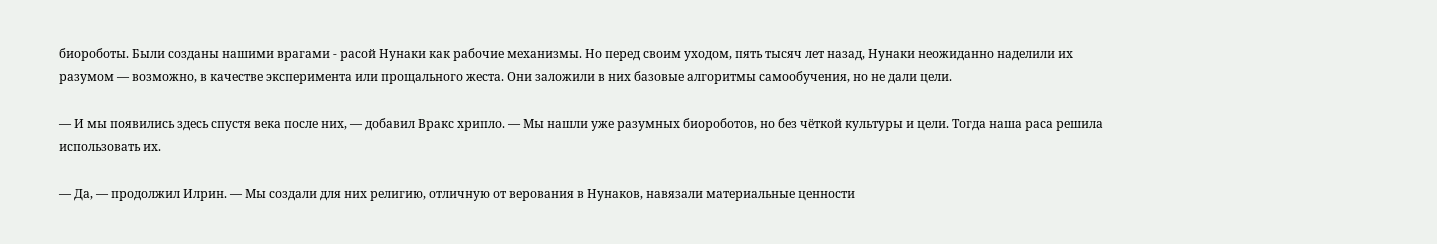биороботы. Были созданы нашими врагами - расой Нунаки как рабочие механизмы. Но перед своим уходом, пять тысяч лет назад, Нунаки неожиданно наделили их разумом — возможно, в качестве эксперимента или прощального жеста. Они заложили в них базовые алгоритмы самообучения, но не дали цели.

— И мы появились здесь спустя века после них, — добавил Вракс хрипло. — Мы нашли уже разумных биороботов, но без чёткой культуры и цели. Тогда наша раса решила использовать их.

— Да, — продолжил Илрин. — Мы создали для них религию, отличную от верования в Нунаков, навязали материальные ценности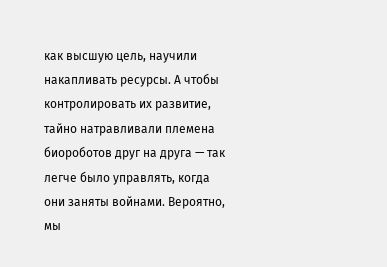как высшую цель, научили накапливать ресурсы. А чтобы контролировать их развитие, тайно натравливали племена биороботов друг на друга — так легче было управлять, когда они заняты войнами. Вероятно, мы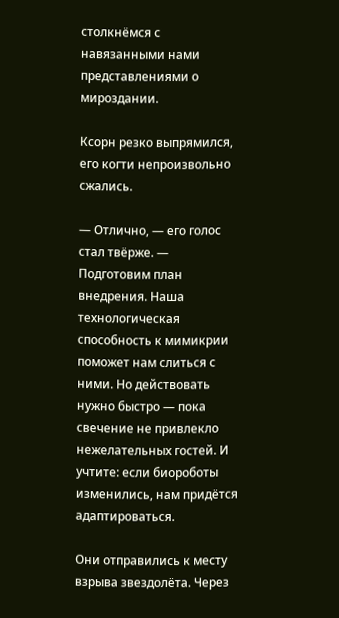столкнёмся с навязанными нами представлениями о мироздании.

Ксорн резко выпрямился, его когти непроизвольно сжались.

— Отлично, — его голос стал твёрже. — Подготовим план внедрения. Наша технологическая способность к мимикрии поможет нам слиться с ними. Но действовать нужно быстро — пока свечение не привлекло нежелательных гостей. И учтите: если биороботы изменились, нам придётся адаптироваться.

Они отправились к месту взрыва звездолёта. Через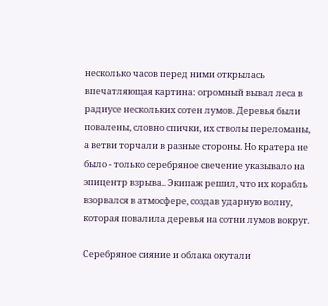несколько часов перед ними открылась впечатляющая картина: огромный вывал леса в радиусе нескольких сотен лумов. Деревья были повалены, словно спички, их стволы переломаны, а ветви торчали в разные стороны. Но кратера не было - только серебряное свечение указывало на эпицентр взрыва.. Экипаж решил, что их корабль взорвался в атмосфере, создав ударную волну, которая повалила деревья на сотни лумов вокруг.

Серебряное сияние и облака окутали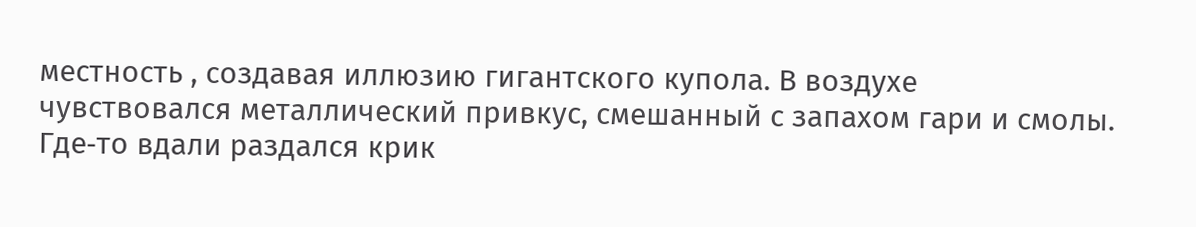местность , создавая иллюзию гигантского купола. В воздухе чувствовался металлический привкус, смешанный с запахом гари и смолы. Где‑то вдали раздался крик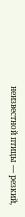неизвестной птицы — резкий,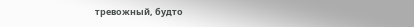тревожный, будто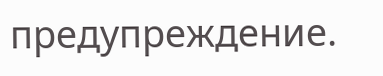предупреждение.